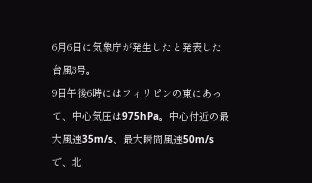6月6日に気象庁が発生したと発表した台風3号。
9日午後6時にはフィリピンの東にあって、中心気圧は975hPa。中心付近の最大風速35m/s、最大瞬間風速50m/sで、北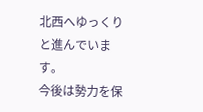北西へゆっくりと進んでいます。
今後は勢力を保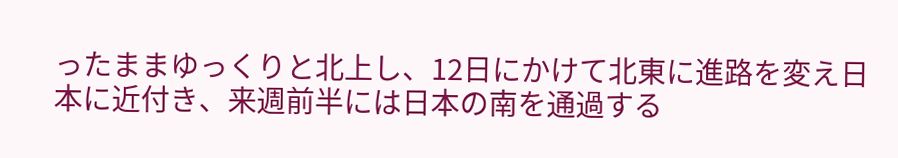ったままゆっくりと北上し、12日にかけて北東に進路を変え日本に近付き、来週前半には日本の南を通過する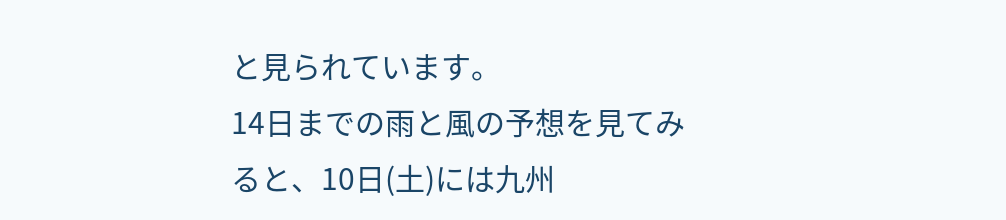と見られています。
14日までの雨と風の予想を見てみると、10日(土)には九州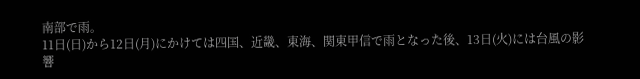南部で雨。
11日(日)から12日(月)にかけては四国、近畿、東海、関東甲信で雨となった後、13日(火)には台風の影響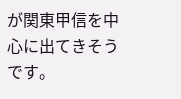が関東甲信を中心に出てきそうです。